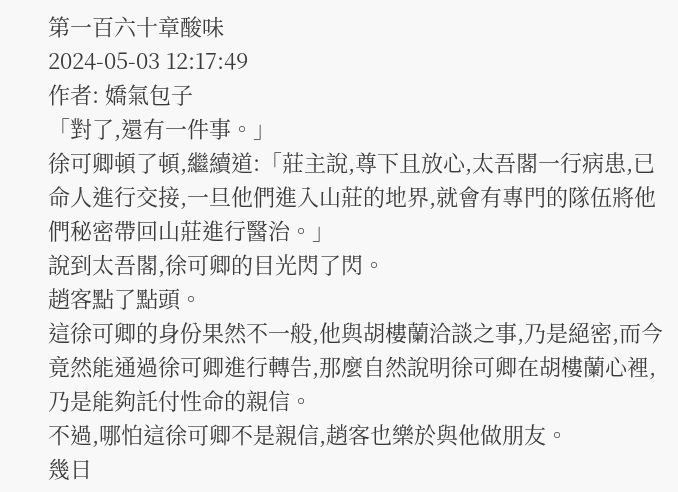第一百六十章酸味
2024-05-03 12:17:49
作者: 嬌氣包子
「對了,還有一件事。」
徐可卿頓了頓,繼續道:「莊主說,尊下且放心,太吾閣一行病患,已命人進行交接,一旦他們進入山莊的地界,就會有專門的隊伍將他們秘密帶回山莊進行醫治。」
說到太吾閣,徐可卿的目光閃了閃。
趙客點了點頭。
這徐可卿的身份果然不一般,他與胡樓蘭洽談之事,乃是絕密,而今竟然能通過徐可卿進行轉告,那麼自然說明徐可卿在胡樓蘭心裡,乃是能夠託付性命的親信。
不過,哪怕這徐可卿不是親信,趙客也樂於與他做朋友。
幾日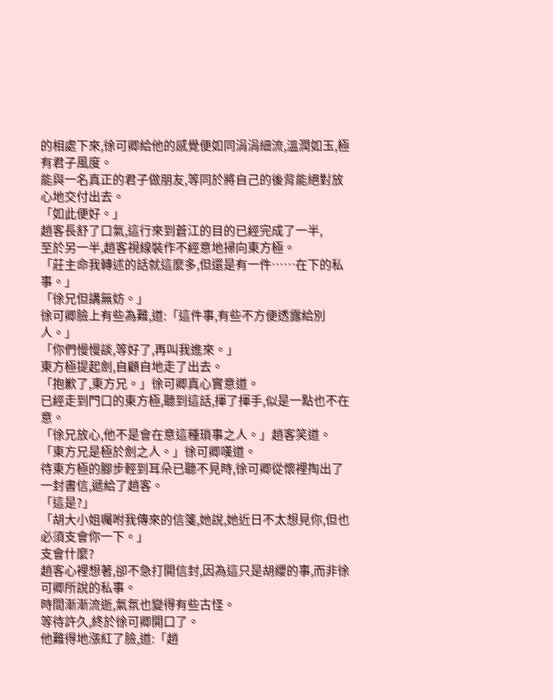的相處下來,徐可卿給他的感覺便如同涓涓細流,溫潤如玉,極有君子風度。
能與一名真正的君子做朋友,等同於將自己的後背能絕對放心地交付出去。
「如此便好。」
趙客長舒了口氣,這行來到蒼江的目的已經完成了一半,
至於另一半,趙客視線裝作不經意地掃向東方極。
「莊主命我轉述的話就這麼多,但還是有一件……在下的私事。」
「徐兄但講無妨。」
徐可卿臉上有些為難,道:「這件事,有些不方便透露給別人。」
「你們慢慢談,等好了,再叫我進來。」
東方極提起劍,自顧自地走了出去。
「抱歉了,東方兄。」徐可卿真心實意道。
已經走到門口的東方極,聽到這話,揮了揮手,似是一點也不在意。
「徐兄放心,他不是會在意這種瑣事之人。」趙客笑道。
「東方兄是極於劍之人。」徐可卿嘆道。
待東方極的腳步輕到耳朵已聽不見時,徐可卿從懷裡掏出了一封書信,遞給了趙客。
「這是?」
「胡大小姐囑咐我傳來的信箋,她說,她近日不太想見你,但也必須支會你一下。」
支會什麼?
趙客心裡想著,卻不急打開信封,因為這只是胡纓的事,而非徐可卿所說的私事。
時間漸漸流逝,氣氛也變得有些古怪。
等待許久,終於徐可卿開口了。
他難得地漲紅了臉,道:「趙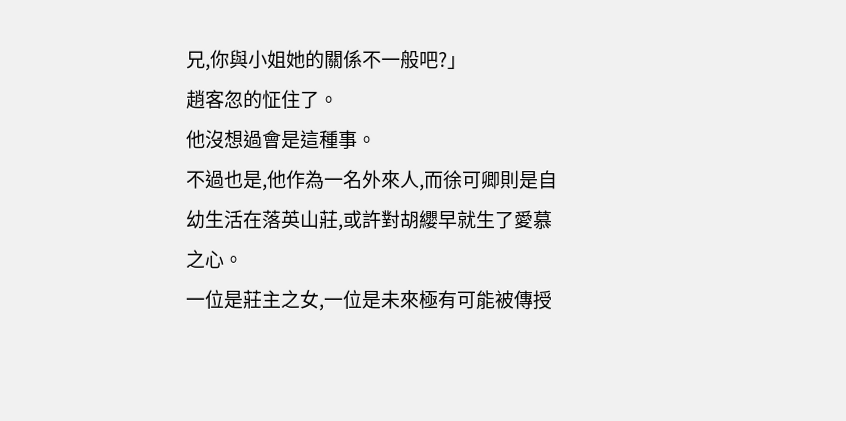兄,你與小姐她的關係不一般吧?」
趙客忽的怔住了。
他沒想過會是這種事。
不過也是,他作為一名外來人,而徐可卿則是自幼生活在落英山莊,或許對胡纓早就生了愛慕之心。
一位是莊主之女,一位是未來極有可能被傳授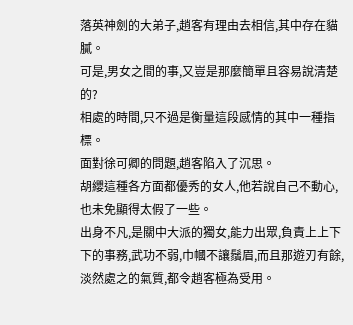落英神劍的大弟子,趙客有理由去相信,其中存在貓膩。
可是,男女之間的事,又豈是那麼簡單且容易說清楚的?
相處的時間,只不過是衡量這段感情的其中一種指標。
面對徐可卿的問題,趙客陷入了沉思。
胡纓這種各方面都優秀的女人,他若說自己不動心,也未免顯得太假了一些。
出身不凡,是關中大派的獨女,能力出眾,負責上上下下的事務,武功不弱,巾幗不讓鬚眉,而且那遊刃有餘,淡然處之的氣質,都令趙客極為受用。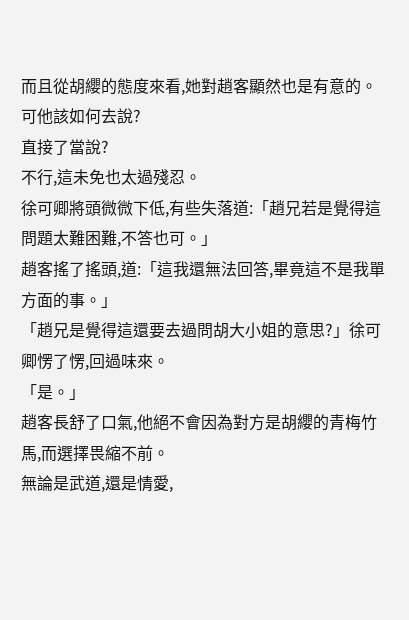而且從胡纓的態度來看,她對趙客顯然也是有意的。
可他該如何去說?
直接了當說?
不行,這未免也太過殘忍。
徐可卿將頭微微下低,有些失落道:「趙兄若是覺得這問題太難困難,不答也可。」
趙客搖了搖頭,道:「這我還無法回答,畢竟這不是我單方面的事。」
「趙兄是覺得這還要去過問胡大小姐的意思?」徐可卿愣了愣,回過味來。
「是。」
趙客長舒了口氣,他絕不會因為對方是胡纓的青梅竹馬,而選擇畏縮不前。
無論是武道,還是情愛,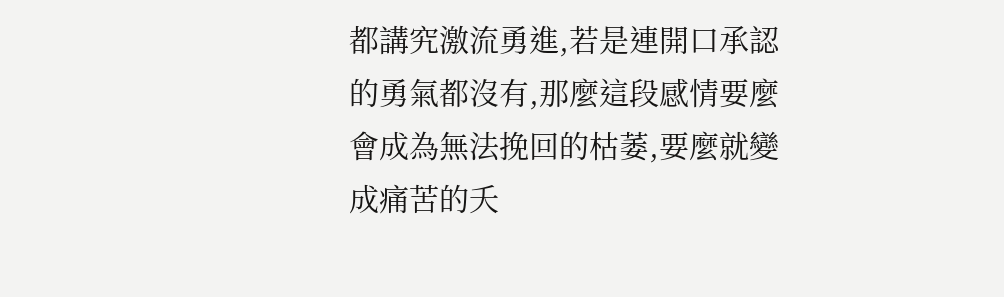都講究激流勇進,若是連開口承認的勇氣都沒有,那麼這段感情要麼會成為無法挽回的枯萎,要麼就變成痛苦的夭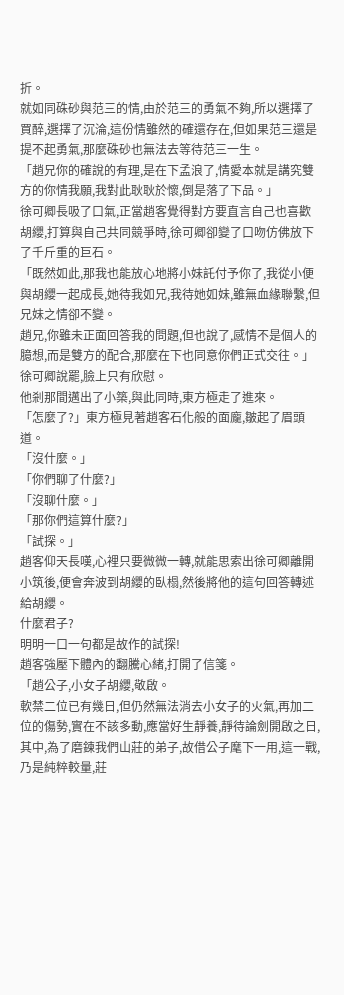折。
就如同硃砂與范三的情,由於范三的勇氣不夠,所以選擇了買醉,選擇了沉淪,這份情雖然的確還存在,但如果范三還是提不起勇氣,那麼硃砂也無法去等待范三一生。
「趙兄你的確說的有理,是在下孟浪了,情愛本就是講究雙方的你情我願,我對此耿耿於懷,倒是落了下品。」
徐可卿長吸了口氣,正當趙客覺得對方要直言自己也喜歡胡纓,打算與自己共同競爭時,徐可卿卻變了口吻仿佛放下了千斤重的巨石。
「既然如此,那我也能放心地將小妹託付予你了,我從小便與胡纓一起成長,她待我如兄,我待她如妹,雖無血緣聯繫,但兄妹之情卻不變。
趙兄,你雖未正面回答我的問題,但也說了,感情不是個人的臆想,而是雙方的配合,那麼在下也同意你們正式交往。」
徐可卿說罷,臉上只有欣慰。
他剎那間邁出了小築,與此同時,東方極走了進來。
「怎麼了?」東方極見著趙客石化般的面龐,皺起了眉頭道。
「沒什麼。」
「你們聊了什麼?」
「沒聊什麼。」
「那你們這算什麼?」
「試探。」
趙客仰天長嘆,心裡只要微微一轉,就能思索出徐可卿離開小筑後,便會奔波到胡纓的臥榻,然後將他的這句回答轉述給胡纓。
什麼君子?
明明一口一句都是故作的試探!
趙客強壓下體內的翻騰心緒,打開了信箋。
「趙公子,小女子胡纓,敬啟。
軟禁二位已有幾日,但仍然無法消去小女子的火氣,再加二位的傷勢,實在不該多動,應當好生靜養,靜待論劍開啟之日,其中,為了磨鍊我們山莊的弟子,故借公子麾下一用,這一戰,乃是純粹較量,莊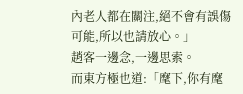內老人都在關注,絕不會有誤傷可能,所以也請放心。」
趙客一邊念,一邊思索。
而東方極也道:「麾下,你有麾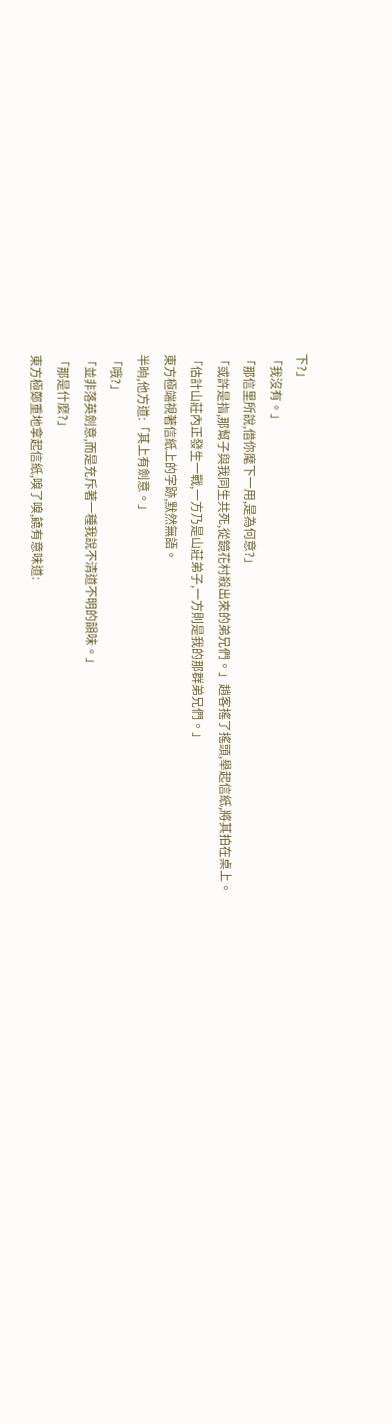下?」
「我沒有。」
「那信里所說,借你麾下一用,是為何意?」
「或許是指,那幫子與我同生共死,從鏡花村殺出來的弟兄們。」趙客搖了搖頭,舉起信紙,將其拍在桌上。
「估計山莊內正發生一戰,一方乃是山莊弟子,一方則是我的那群弟兄們。」
東方極端視著信紙上的字跡,默然無語。
半晌,他方道:「其上有劍意。」
「哦?」
「並非落英劍意,而是充斥著一種我說不清道不明的韻味。」
「那是什麼?」
東方極鄭重地拿起信紙,嗅了嗅,饒有意味道: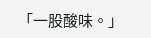「一股酸味。」